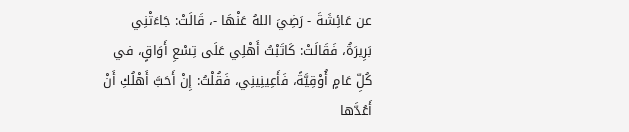عن عَائِشَةَ - رَضِيَ اللهُ عَنْهَا -، قَالَتْ: جَاءَتْنِي بَرِيرَةُ، فَقَالَتْ: كَاتَبْتُ أَهْلِي عَلَى تِسْعِ أَوَاقٍ، في كُلِّ عَامٍ أُوْقِيَّةً، فَأَعِينِينِي، فَقُلْتُ: إِنْ أَحَبَّ أَهْلُكِ أَنْ أَعُدَّها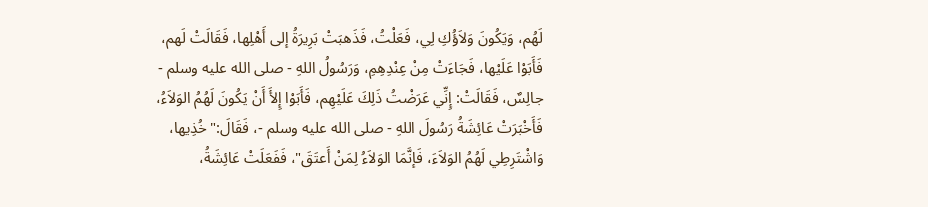لَهُم، وَيَكُونَ وَلاَؤُكِ لِي، فَعَلْتُ، فَذَهبَتْ بَرِيرَةُ إلى أَهْلِها، فَقَالَتْ لَهم، فَأَبَوْا عَلَيْها، فَجَاءَتْ مِنْ عِنْدِهِمِ، وَرَسُولُ اللهِ - صلى الله عليه وسلم - جالِسٌ، فَقَالَتْ: إِنِّي عَرَضْتُ ذَلِكَ عَلَيْهِم، فَأَبَوْا إِلأَ أَنْ يَكُونَ لَهُمُ الوَلاَءُ، فَأَخْبَرَتْ عَائِشَةُ رَسُولَ اللهِ - صلى الله عليه وسلم -، فَقَالَ:"خُذِيها، وَاشْتَرِطِي لَهُمُ الوَلاَءَ، فَإنَّمَا الوَلاَءُ لِمَنْ أَعتَقَ"، فَفَعَلَتْ عَائِشَةُ،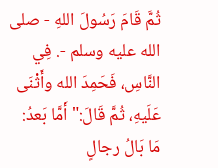ثُمَّ قَامَ رَسُولَ اللهِ - صلى الله عليه وسلم -. فِي النَّاسِ، فَحَمِدَ الله وأَثْنَى عَلَيهِ، ثُمَّ قَالَ:"أَمَّا بَعدُ: مَا بَالُ رجالٍ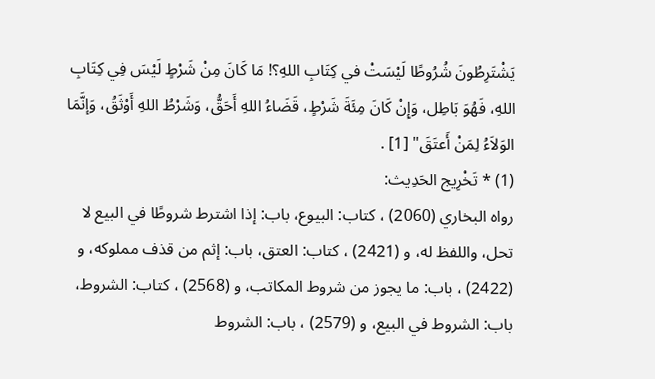يَشْتَرِطُونَ شُرُوطًا لَيْسَتْ في كِتَابِ اللهِ؟! مَا كَانَ مِنْ شَرْطٍ لَيْسَ فِي كِتَابِ اللهِ، فَهُوَ بَاطِل، وَإِنْ كَانَ مِئَةَ شَرْطٍ، قَضَاءُ اللهِ أَحَقُّ، وَشَرْطُ اللهِ أَوْثَقُ، وَإنَّمَا الوَلاَءُ لِمَنْ أَعتَقَ" [1] .
(1) * تَخْرِيج الحَدِيث:
رواه البخاري (2060) ، كتاب: البيوع، باب: إذا اشترط شروطًا في البيع لا تحل، واللفظ له، و (2421) ، كتاب: العتق، باب: إثم من قذف مملوكه، و (2422) ، باب: ما يجوز من شروط المكاتب، و (2568) ، كتاب: الشروط، باب: الشروط في البيع، و (2579) ، باب: الشروط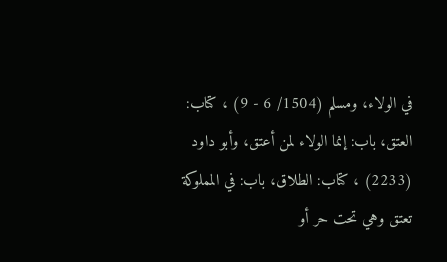في الولاء، ومسلم (1504/ 6 - 9) ، كتاب: العتق، باب: إنما الولاء لمن أعتق، وأبو داود (2233) ، كتاب: الطلاق، باب: في المملوكة تعتق وهي تحت حر أو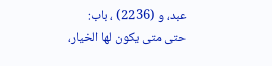عبد، و (2236) ، باب: حتى متى يكون لها الخيار،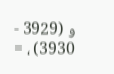و (3929 - 3930) ، =